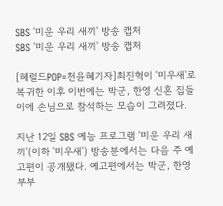SBS '미운 우리 새끼' 방송 캡처
SBS '미운 우리 새끼' 방송 캡처

[헤럴드POP=천윤혜기자]최진혁이 '미우새'로 복귀한 이후 이번에는 박군, 한영 신혼 집들이에 손님으로 참석하는 모습이 그려졌다.

지난 12일 SBS 예능 프로그램 '미운 우리 새끼'(이하 '미우새') 방송분에서는 다음 주 예고편이 공개됐다. 예고편에서는 박군, 한영 부부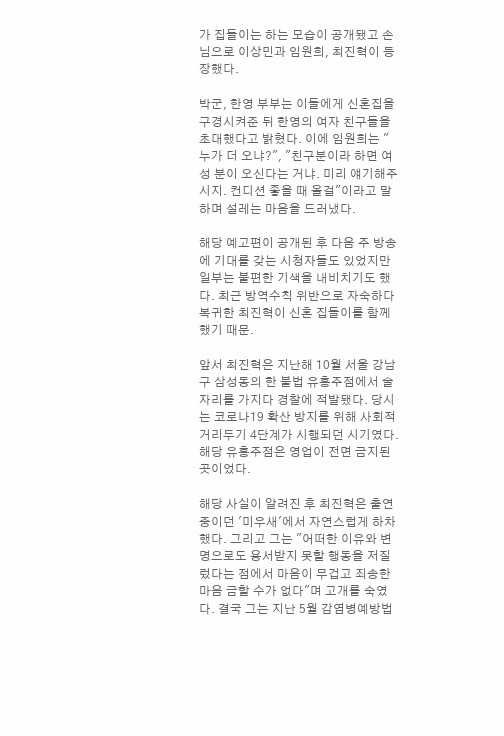가 집들이는 하는 모습이 공개됐고 손님으로 이상민과 임원희, 최진혁이 등장했다.

박군, 한영 부부는 이들에게 신혼집을 구경시켜준 뒤 한영의 여자 친구들을 초대했다고 밝혔다. 이에 임원희는 "누가 더 오냐?", "친구분이라 하면 여성 분이 오신다는 거냐. 미리 얘기해주시지. 컨디션 좋을 때 올걸"이라고 말하며 설레는 마음을 드러냈다.

해당 예고편이 공개된 후 다음 주 방송에 기대를 갖는 시청자들도 있었지만 일부는 불편한 기색을 내비치기도 했다. 최근 방역수칙 위반으로 자숙하다 복귀한 최진혁이 신혼 집들이를 함께 했기 때문.

앞서 최진혁은 지난해 10월 서울 강남구 삼성동의 한 불법 유흥주점에서 술자리를 가지다 경찰에 적발됐다. 당시는 코로나19 확산 방지를 위해 사회적 거리두기 4단계가 시행되던 시기였다. 해당 유흥주점은 영업이 전면 금지된 곳이었다.

해당 사실이 알려진 후 최진혁은 출연 중이던 '미우새'에서 자연스럽게 하차했다. 그리고 그는 "어떠한 이유와 변명으로도 용서받지 못할 행동을 저질렀다는 점에서 마음이 무겁고 죄송한 마음 금할 수가 없다"며 고개를 숙였다. 결국 그는 지난 5월 감염병예방법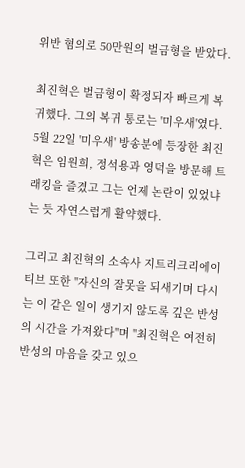위반 혐의로 50만원의 벌금형을 받았다.

최진혁은 벌금형이 확정되자 빠르게 복귀했다. 그의 복귀 통로는 '미우새'였다. 5월 22일 '미우새' 방송분에 등장한 최진혁은 임원희, 정석용과 영덕을 방문해 트래킹을 즐겼고 그는 언제 논란이 있었냐는 듯 자연스럽게 활약했다.

그리고 최진혁의 소속사 지트리크리에이티브 또한 "자신의 잘못을 되새기며 다시는 이 같은 일이 생기지 않도록 깊은 반성의 시간을 가져왔다"며 "최진혁은 여전히 반성의 마음을 갖고 있으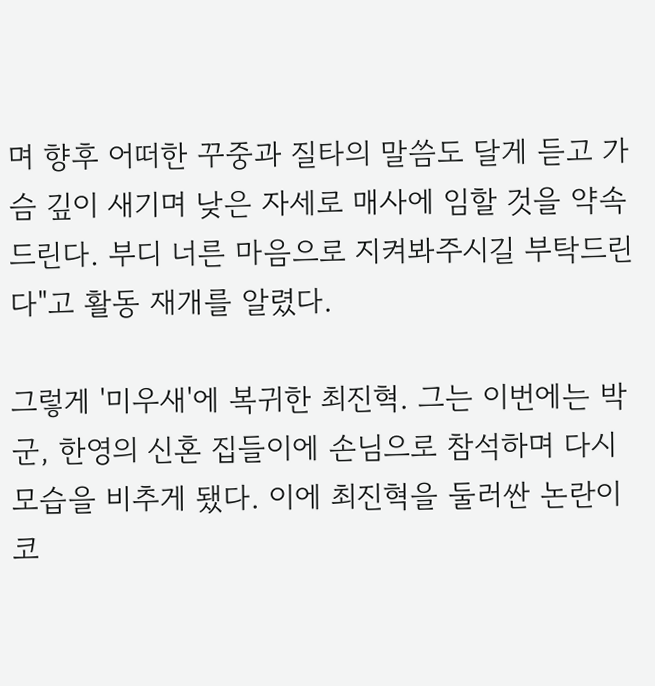며 향후 어떠한 꾸중과 질타의 말씀도 달게 듣고 가슴 깊이 새기며 낮은 자세로 매사에 임할 것을 약속드린다. 부디 너른 마음으로 지켜봐주시길 부탁드린다"고 활동 재개를 알렸다.

그렇게 '미우새'에 복귀한 최진혁. 그는 이번에는 박군, 한영의 신혼 집들이에 손님으로 참석하며 다시 모습을 비추게 됐다. 이에 최진혁을 둘러싼 논란이 코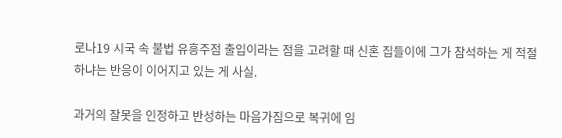로나19 시국 속 불법 유흥주점 출입이라는 점을 고려할 때 신혼 집들이에 그가 참석하는 게 적절하냐는 반응이 이어지고 있는 게 사실.

과거의 잘못을 인정하고 반성하는 마음가짐으로 복귀에 임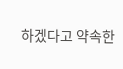하겠다고 약속한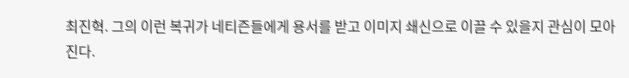최진혁. 그의 이런 복귀가 네티즌들에게 용서를 받고 이미지 쇄신으로 이끌 수 있을지 관심이 모아진다.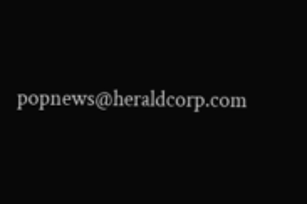popnews@heraldcorp.com